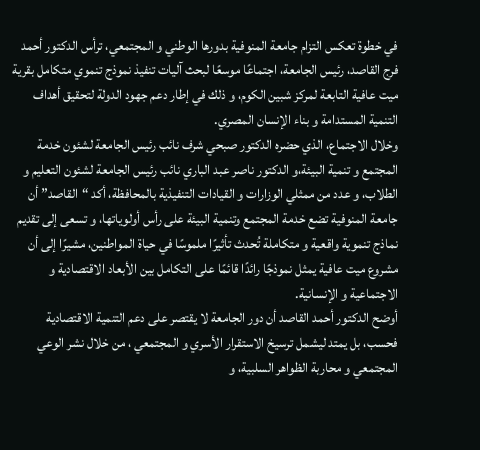في خطوة تعكس التزام جامعة المنوفية بدورها الوطني و المجتمعي، ترأس الدكتور أحمد فرج القاصد، رئيس الجامعة، اجتماعًا موسعًا لبحث آليات تنفيذ نموذج تنموي متكامل بقرية ميت عافية التابعة لمركز شبين الكوم، و ذلك في إطار دعم جهود الدولة لتحقيق أهداف التنمية المستدامة و بناء الإنسان المصري.
وخلال الاجتماع، الذي حضره الدكتور صبحي شرف نائب رئيس الجامعة لشئون خدمة المجتمع و تنمية البيئة،و الدكتور ناصر عبد الباري نائب رئيس الجامعة لشئون التعليم و الطلاب، و عدد من ممثلي الوزارات و القيادات التنفيذية بالمحافظة، أكد “القاصد” أن جامعة المنوفية تضع خدمة المجتمع وتنمية البيئة على رأس أولوياتها، و تسعى إلى تقديم نماذج تنموية واقعية و متكاملة تُحدث تأثيرًا ملموسًا في حياة المواطنين، مشيرًا إلى أن مشروع ميت عافية يمثل نموذجًا رائدًا قائمًا على التكامل بين الأبعاد الاقتصادية و الاجتماعية و الإنسانية.
أوضح الدكتور أحمد القاصد أن دور الجامعة لا يقتصر على دعم التنمية الاقتصادية فحسب، بل يمتد ليشمل ترسيخ الاستقرار الأسري و المجتمعي ، من خلال نشر الوعي المجتمعي و محاربة الظواهر السلبية، و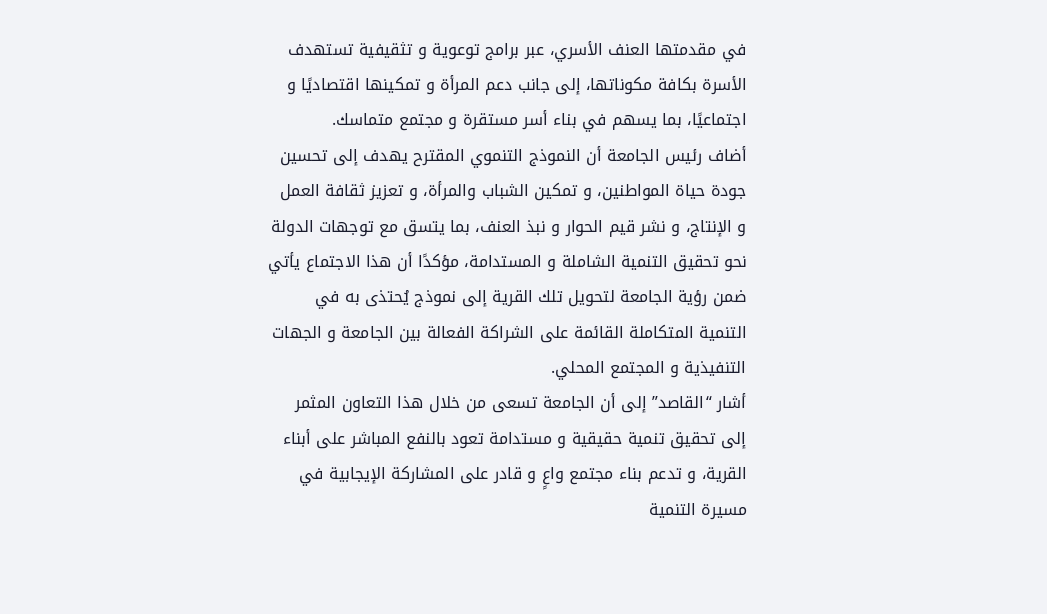في مقدمتها العنف الأسري، عبر برامج توعوية و تثقيفية تستهدف الأسرة بكافة مكوناتها، إلى جانب دعم المرأة و تمكينها اقتصاديًا و اجتماعيًا، بما يسهم في بناء أسر مستقرة و مجتمع متماسك.
أضاف رئيس الجامعة أن النموذج التنموي المقترح يهدف إلى تحسين جودة حياة المواطنين، و تمكين الشباب والمرأة، و تعزيز ثقافة العمل و الإنتاج، و نشر قيم الحوار و نبذ العنف، بما يتسق مع توجهات الدولة نحو تحقيق التنمية الشاملة و المستدامة، مؤكدًا أن هذا الاجتماع يأتي ضمن رؤية الجامعة لتحويل تلك القرية إلى نموذج يُحتذى به في التنمية المتكاملة القائمة على الشراكة الفعالة بين الجامعة و الجهات التنفيذية و المجتمع المحلي.
أشار “القاصد” إلى أن الجامعة تسعى من خلال هذا التعاون المثمر إلى تحقيق تنمية حقيقية و مستدامة تعود بالنفع المباشر على أبناء القرية، و تدعم بناء مجتمع واعٍ و قادر على المشاركة الإيجابية في مسيرة التنمية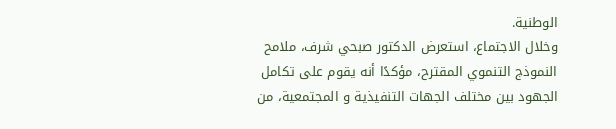الوطنية.
وخلال الاجتماع، استعرض الدكتور صبحي شرف، ملامح النموذج التنموي المقترح، مؤكدًا أنه يقوم على تكامل الجهود بين مختلف الجهات التنفيذية و المجتمعية، من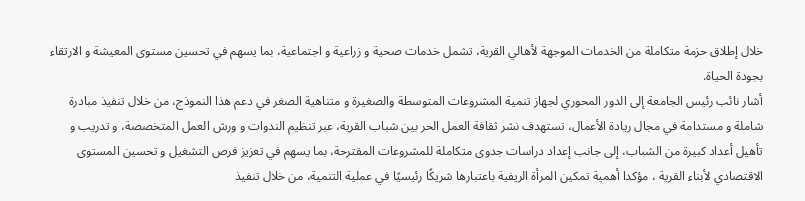خلال إطلاق حزمة متكاملة من الخدمات الموجهة لأهالي القرية، تشمل خدمات صحية و زراعية و اجتماعية، بما يسهم في تحسين مستوى المعيشة و الارتقاء بجودة الحياة.
أشار نائب رئيس الجامعة إلى الدور المحوري لجهاز تنمية المشروعات المتوسطة والصغيرة و متناهية الصغر في دعم هذا النموذج، من خلال تنفيذ مبادرة شاملة و مستدامة في مجال ريادة الأعمال، تستهدف نشر ثقافة العمل الحر بين شباب القرية، عبر تنظيم الندوات و ورش العمل المتخصصة، و تدريب و تأهيل أعداد كبيرة من الشباب، إلى جانب إعداد دراسات جدوى متكاملة للمشروعات المقترحة، بما يسهم في تعزيز فرص التشغيل و تحسين المستوى الاقتصادي لأبناء القرية ، مؤكدا أهمية تمكين المرأة الريفية باعتبارها شريكًا رئيسيًا في عملية التنمية، من خلال تنفيذ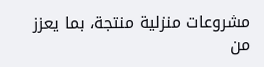مشروعات منزلية منتجة، بما يعزز من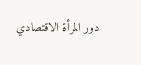دور المرأة الاقتصادي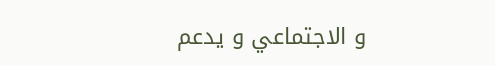و الاجتماعي و يدعم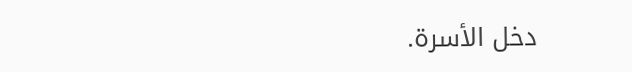دخل الأسرة.